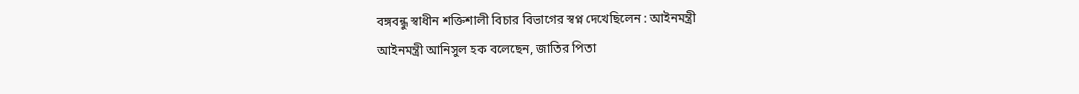বঙ্গবন্ধু স্বাধীন শক্তিশালী বিচার বিভাগের স্বপ্ন দেখেছিলেন : আইনমন্ত্রী
আইনমন্ত্রী আনিসুল হক বলেছেন, জাতির পিতা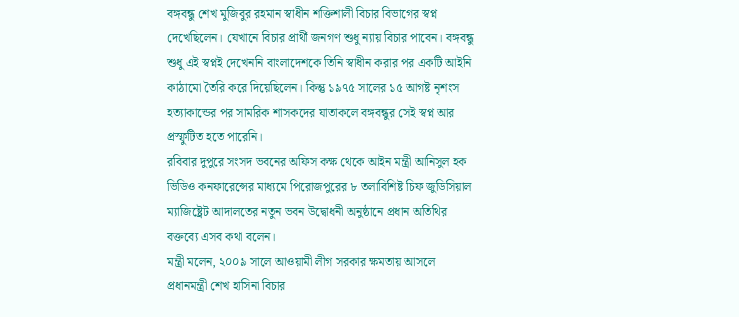বঙ্গবন্ধু শেখ মুজিবুর রহমান স্বাধীন শক্তিশালী বিচার বিভাগের স্বপ্ন দেখেছিলেন। যেখানে বিচার প্রার্থী জনগণ শুধু ন্যায় বিচার পাবেন। বঙ্গবন্ধু শুধু এই স্বপ্নই দেখেননি বাংলাদেশকে তিনি স্বাধীন করার পর একটি আইনি কাঠামো তৈরি করে দিয়েছিলেন। কিন্তু ১৯৭৫ সালের ১৫ আগষ্ট নৃশংস হত্যাকান্ডের পর সামরিক শাসকদের যাতাকলে বঙ্গবন্ধুর সেই স্বপ্ন আর প্রস্ফুটিত হতে পারেনি।
রবিবার দুপুরে সংসদ ভবনের অফিস কক্ষ থেকে আইন মন্ত্রী আনিসুল হক ভিডিও কনফারেন্সের মাধ্যমে পিরোজপুরের ৮ তলাবিশিষ্ট চিফ জুডিসিয়াল ম্যাজিষ্ট্রেট আদালতের নতুন ভবন উদ্বোধনী অনুষ্ঠানে প্রধান অতিথির বক্তব্যে এসব কথা বলেন।
মন্ত্রী মলেন, ২০০৯ সালে আওয়ামী লীগ সরকার ক্ষমতায় আসলে প্রধানমন্ত্রী শেখ হাসিনা বিচার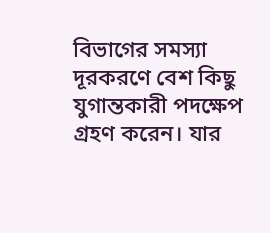বিভাগের সমস্যা দূরকরণে বেশ কিছু যুগান্তকারী পদক্ষেপ গ্রহণ করেন। যার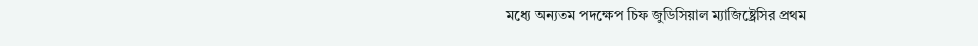মধ্যে অন্যতম পদক্ষেপ চিফ জুডিসিয়াল ম্যাজিষ্ট্রেসির প্রথম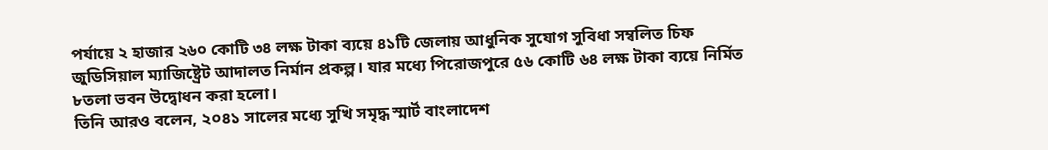পর্যায়ে ২ হাজার ২৬০ কোটি ৩৪ লক্ষ টাকা ব্যয়ে ৪১টি জেলায় আধুনিক সুযোগ সুবিধা সম্বলিত চিফ জুডিসিয়াল ম্যাজিষ্ট্রেট আদালত নির্মান প্রকল্প। যার মধ্যে পিরোজপুরে ৫৬ কোটি ৬৪ লক্ষ টাকা ব্যয়ে নির্মিত ৮তলা ভবন উদ্বোধন করা হলো।
তিনি আরও বলেন, ২০৪১ সালের মধ্যে সুখি সমৃদ্ধ স্মার্ট বাংলাদেশ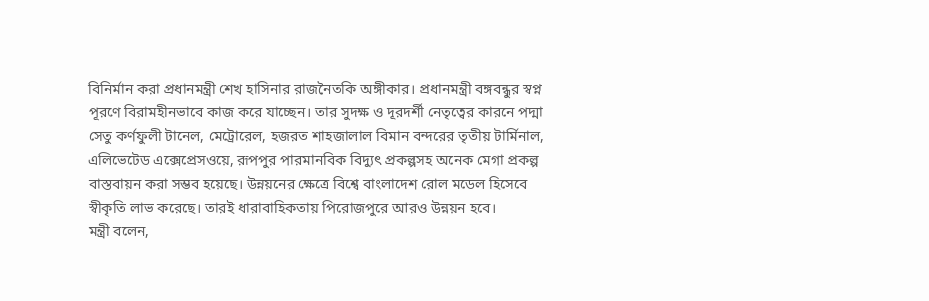বিনির্মান করা প্রধানমন্ত্রী শেখ হাসিনার রাজনৈতকি অঙ্গীকার। প্রধানমন্ত্রী বঙ্গবন্ধুর স্বপ্ন পূরণে বিরামহীনভাবে কাজ করে যাচ্ছেন। তার সুদক্ষ ও দূরদর্শী নেতৃত্বের কারনে পদ্মা সেতু কর্ণফুলী টানেল, মেট্রোরেল, হজরত শাহজালাল বিমান বন্দরের তৃতীয় টার্মিনাল, এলিভেটেড এক্সেপ্রেসওয়ে, রূপপুর পারমানবিক বিদ্যুৎ প্রকল্পসহ অনেক মেগা প্রকল্প বাস্তবায়ন করা সম্ভব হয়েছে। উন্নয়নের ক্ষেত্রে বিশ্বে বাংলাদেশ রোল মডেল হিসেবে স্বীকৃতি লাভ করেছে। তারই ধারাবাহিকতায় পিরোজপুরে আরও উন্নয়ন হবে।
মন্ত্রী বলেন,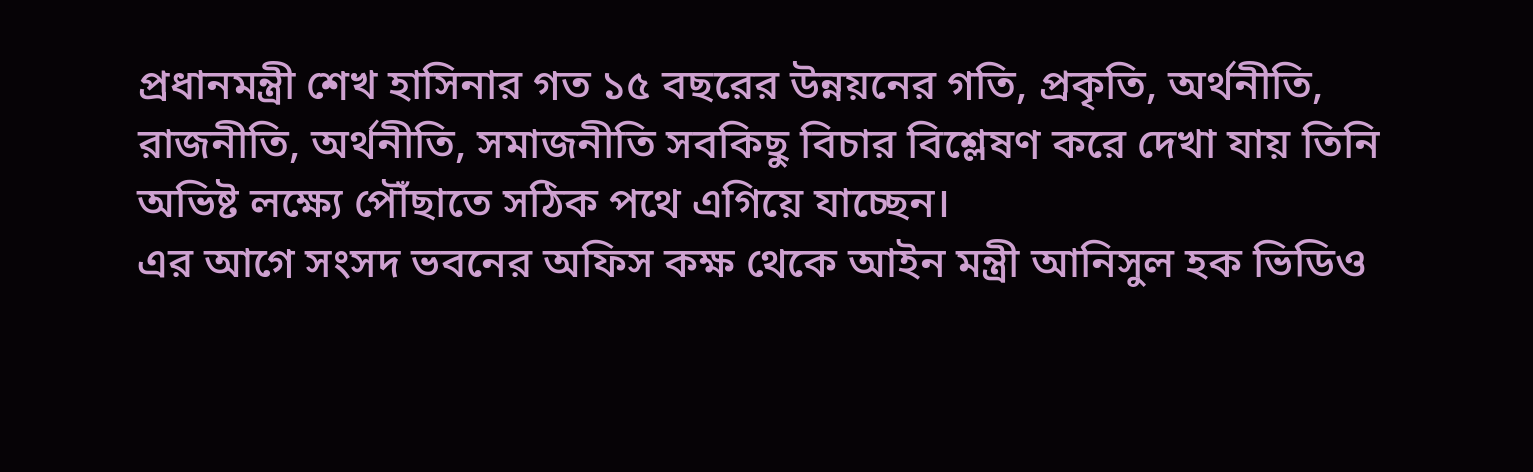প্রধানমন্ত্রী শেখ হাসিনার গত ১৫ বছরের উন্নয়নের গতি, প্রকৃতি, অর্থনীতি, রাজনীতি, অর্থনীতি, সমাজনীতি সবকিছু বিচার বিশ্লেষণ করে দেখা যায় তিনি অভিষ্ট লক্ষ্যে পৌঁছাতে সঠিক পথে এগিয়ে যাচ্ছেন।
এর আগে সংসদ ভবনের অফিস কক্ষ থেকে আইন মন্ত্রী আনিসুল হক ভিডিও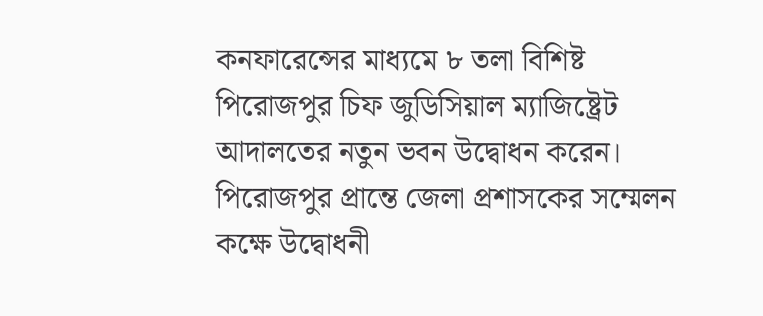কনফারেন্সের মাধ্যমে ৮ তলা বিশিষ্ট পিরোজপুর চিফ জুডিসিয়াল ম্যাজিষ্ট্রেট আদালতের নতুন ভবন উদ্বোধন করেন।
পিরোজপুর প্রান্তে জেলা প্রশাসকের সম্মেলন কক্ষে উদ্বোধনী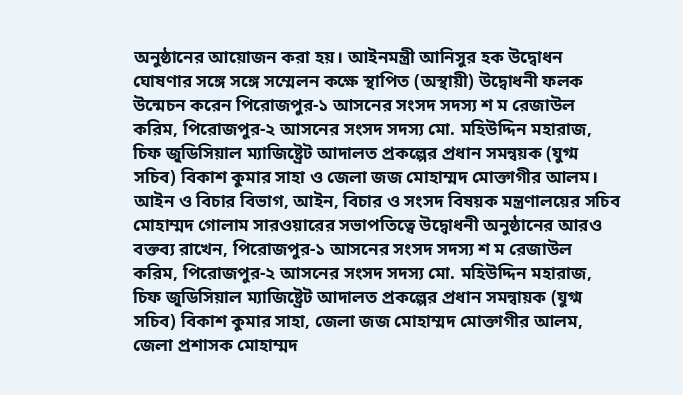অনুষ্ঠানের আয়োজন করা হয়। আইনমন্ত্রী আনিসুর হক উদ্বোধন ঘোষণার সঙ্গে সঙ্গে সম্মেলন কক্ষে স্থাপিত (অস্থায়ী) উদ্বোধনী ফলক উন্মেচন করেন পিরোজপুর-১ আসনের সংসদ সদস্য শ ম রেজাউল করিম, পিরোজপুর-২ আসনের সংসদ সদস্য মো. মহিউদ্দিন মহারাজ, চিফ জুডিসিয়াল ম্যাজিষ্ট্রেট আদালত প্রকল্পের প্রধান সমন্বয়ক (যুগ্ম সচিব) বিকাশ কুমার সাহা ও জেলা জজ মোহাম্মদ মোক্তাগীর আলম।
আইন ও বিচার বিভাগ, আইন, বিচার ও সংসদ বিষয়ক মন্ত্রণালয়ের সচিব মোহাম্মদ গোলাম সারওয়ারের সভাপতিত্বে উদ্বোধনী অনুষ্ঠানের আরও বক্তব্য রাখেন, পিরোজপুর-১ আসনের সংসদ সদস্য শ ম রেজাউল করিম, পিরোজপুর-২ আসনের সংসদ সদস্য মো. মহিউদ্দিন মহারাজ, চিফ জুডিসিয়াল ম্যাজিষ্ট্রেট আদালত প্রকল্পের প্রধান সমন্বায়ক (যুগ্ম সচিব) বিকাশ কুমার সাহা, জেলা জজ মোহাম্মদ মোক্তাগীর আলম, জেলা প্রশাসক মোহাম্মদ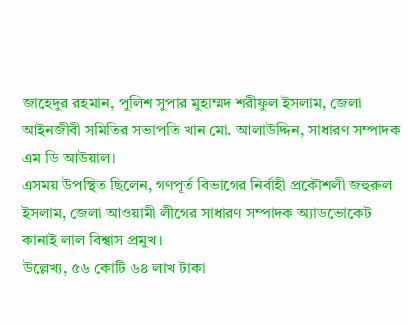জাহেদুর রহমান, পুলিশ সুপার মুহাম্মদ শরীফুল ইসলাম, জেলা আইনজীবী সমিতির সভাপতি খান মো. আলাউদ্দিন, সাধারণ সম্পাদক এম ডি আউয়াল।
এসময় উপস্থিত ছিলেন, গণপূর্ত বিভাগের নির্বাহী প্রকৌশলী জহুরুল ইসলাম, জেলা আওয়ামী লীগের সাধারণ সম্পাদক অ্যাডভোকেট কানাই লাল বিশ্বাস প্রমুখ।
উল্লেখ্য, ৫৬ কোটি ৬৪ লাখ টাকা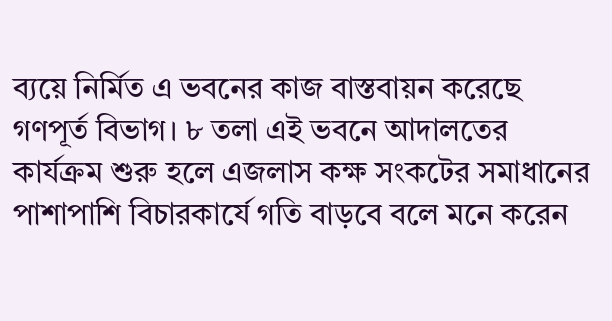ব্যয়ে নির্মিত এ ভবনের কাজ বাস্তবায়ন করেছে গণপূর্ত বিভাগ। ৮ তলা এই ভবনে আদালতের কার্যক্রম শুরু হলে এজলাস কক্ষ সংকটের সমাধানের পাশাপাশি বিচারকার্যে গতি বাড়বে বলে মনে করেন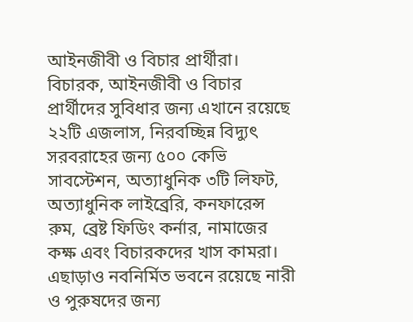আইনজীবী ও বিচার প্রার্থীরা।
বিচারক, আইনজীবী ও বিচার প্রার্থীদের সুবিধার জন্য এখানে রয়েছে ২২টি এজলাস, নিরবচ্ছিন্ন বিদ্যুৎ সরবরাহের জন্য ৫০০ কেভি সাবস্টেশন, অত্যাধুনিক ৩টি লিফট, অত্যাধুনিক লাইব্রেরি, কনফারেন্স রুম, ব্রেষ্ট ফিডিং কর্নার, নামাজের কক্ষ এবং বিচারকদের খাস কামরা। এছাড়াও নবনির্মিত ভবনে রয়েছে নারী ও পুরুষদের জন্য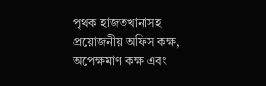পৃথক হাজতখানাসহ প্রয়োজনীয় অফিস কক্ষ, অপেক্ষমাণ কক্ষ এবং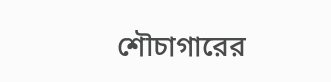শৌচাগারের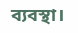ব্যবস্থা।